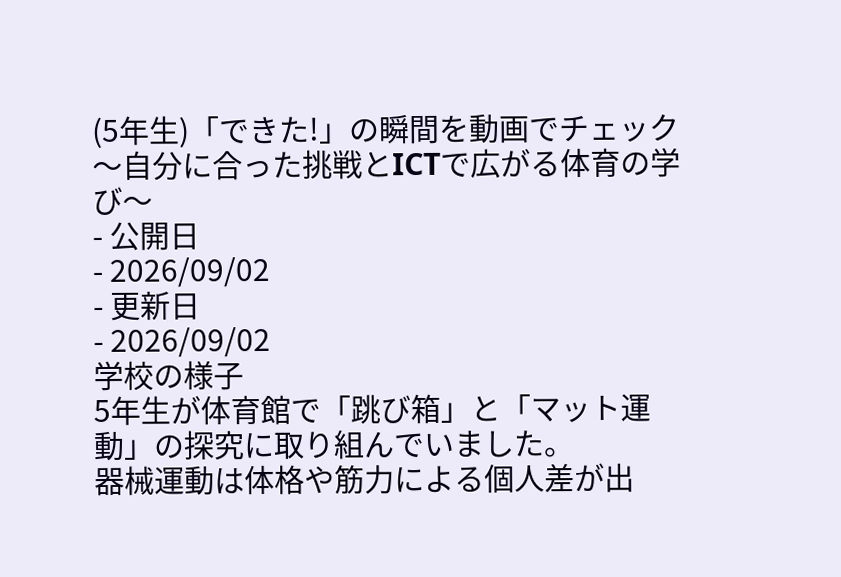(5年生)「できた!」の瞬間を動画でチェック 〜自分に合った挑戦とICTで広がる体育の学び〜
- 公開日
- 2026/09/02
- 更新日
- 2026/09/02
学校の様子
5年生が体育館で「跳び箱」と「マット運動」の探究に取り組んでいました。
器械運動は体格や筋力による個人差が出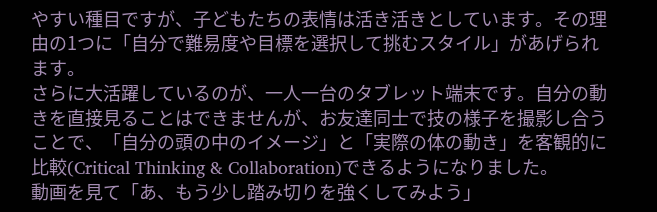やすい種目ですが、子どもたちの表情は活き活きとしています。その理由の1つに「自分で難易度や目標を選択して挑むスタイル」があげられます。
さらに大活躍しているのが、一人一台のタブレット端末です。自分の動きを直接見ることはできませんが、お友達同士で技の様子を撮影し合うことで、「自分の頭の中のイメージ」と「実際の体の動き」を客観的に比較(Critical Thinking & Collaboration)できるようになりました。
動画を見て「あ、もう少し踏み切りを強くしてみよう」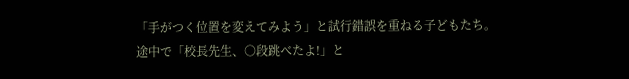「手がつく位置を変えてみよう」と試行錯誤を重ねる子どもたち。
途中で「校長先生、○段跳べたよ!」と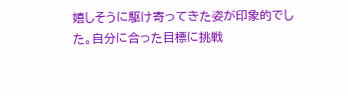嬉しそうに駆け寄ってきた姿が印象的でした。自分に合った目標に挑戦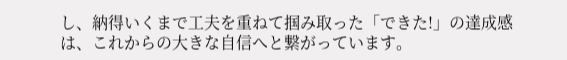し、納得いくまで工夫を重ねて掴み取った「できた!」の達成感は、これからの大きな自信へと繋がっています。